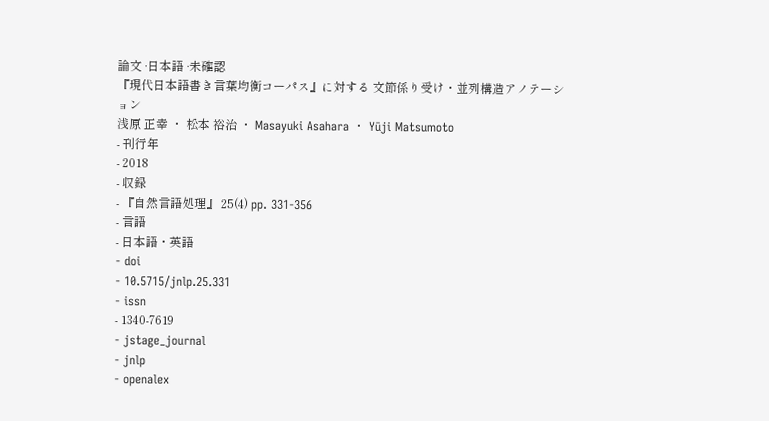論文 ·日本語 ·未確認
『現代日本語書き言葉均衡コーパス』に対する 文節係り受け・並列構造アノテーション
浅原 正幸 ・ 松本 裕治 ・ Masayuki Asahara ・ Yūji Matsumoto
- 刊行年
- 2018
- 収録
- 『自然言語処理』 25(4) pp. 331-356
- 言語
- 日本語・英語
- doi
- 10.5715/jnlp.25.331
- issn
- 1340-7619
- jstage_journal
- jnlp
- openalex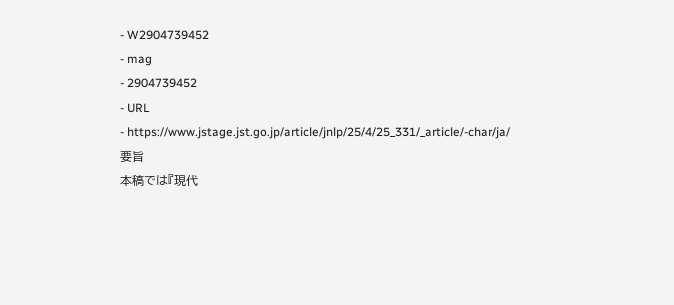- W2904739452
- mag
- 2904739452
- URL
- https://www.jstage.jst.go.jp/article/jnlp/25/4/25_331/_article/-char/ja/
要旨
本稿では『現代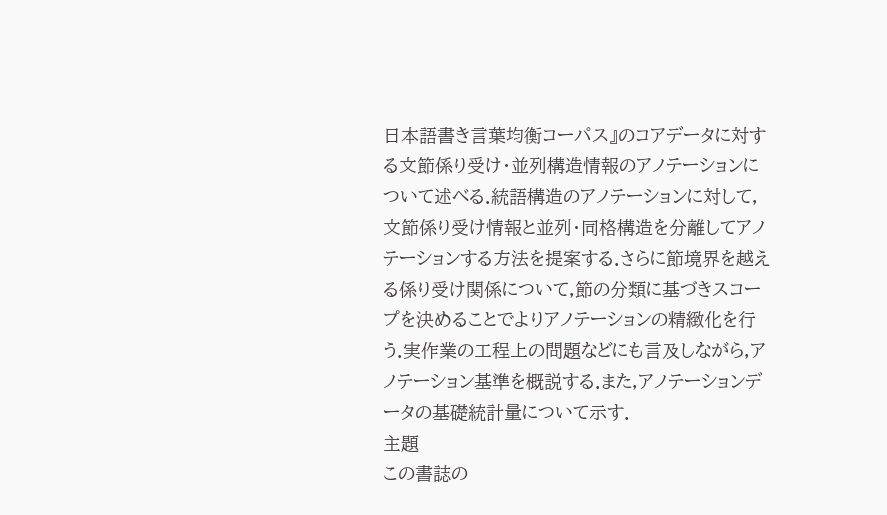日本語書き言葉均衡コーパス』のコアデータに対する文節係り受け・並列構造情報のアノテーションについて述べる.統語構造のアノテーションに対して,文節係り受け情報と並列・同格構造を分離してアノテーションする方法を提案する.さらに節境界を越える係り受け関係について,節の分類に基づきスコープを決めることでよりアノテーションの精緻化を行う.実作業の工程上の問題などにも言及しながら,アノテーション基準を概説する.また,アノテーションデータの基礎統計量について示す.
主題
この書誌の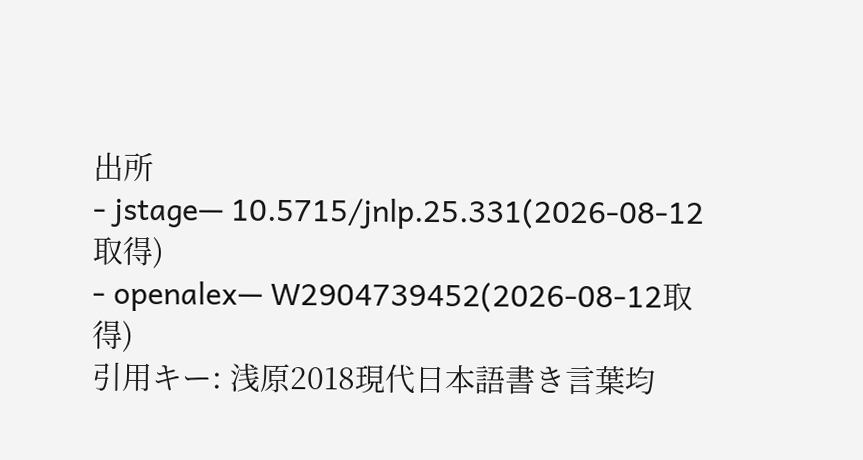出所
- jstage— 10.5715/jnlp.25.331(2026-08-12取得)
- openalex— W2904739452(2026-08-12取得)
引用キー: 浅原2018現代日本語書き言葉均